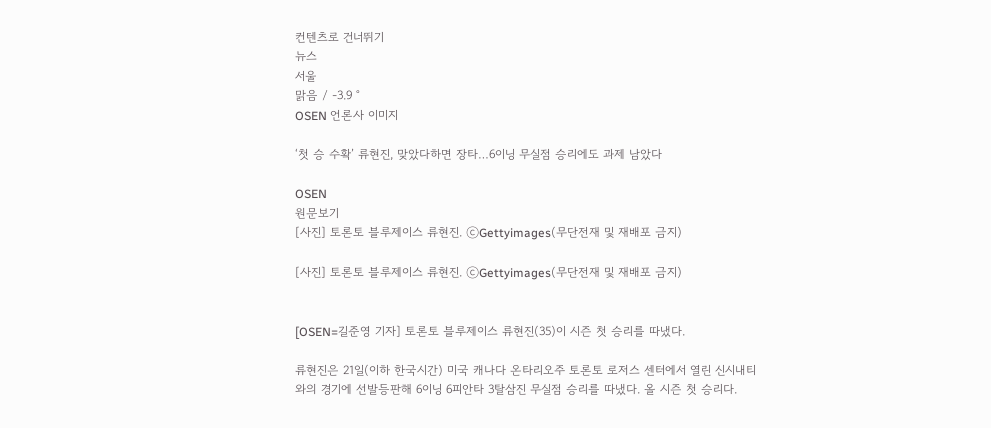컨텐츠로 건너뛰기
뉴스
서울
맑음 / -3.9 °
OSEN 언론사 이미지

‘첫 승 수확’ 류현진, 맞았다하면 장타…6이닝 무실점 승리에도 과제 남았다

OSEN
원문보기
[사진] 토론토 블루제이스 류현진. ⓒGettyimages(무단전재 및 재배포 금지)

[사진] 토론토 블루제이스 류현진. ⓒGettyimages(무단전재 및 재배포 금지)


[OSEN=길준영 기자] 토론토 블루제이스 류현진(35)이 시즌 첫 승리를 따냈다.

류현진은 21일(이하 한국시간) 미국 캐나다 온타리오주 토론토 로저스 센터에서 열린 신시내티와의 경기에 선발등판해 6이닝 6피안타 3탈삼진 무실점 승리를 따냈다. 올 시즌 첫 승리다.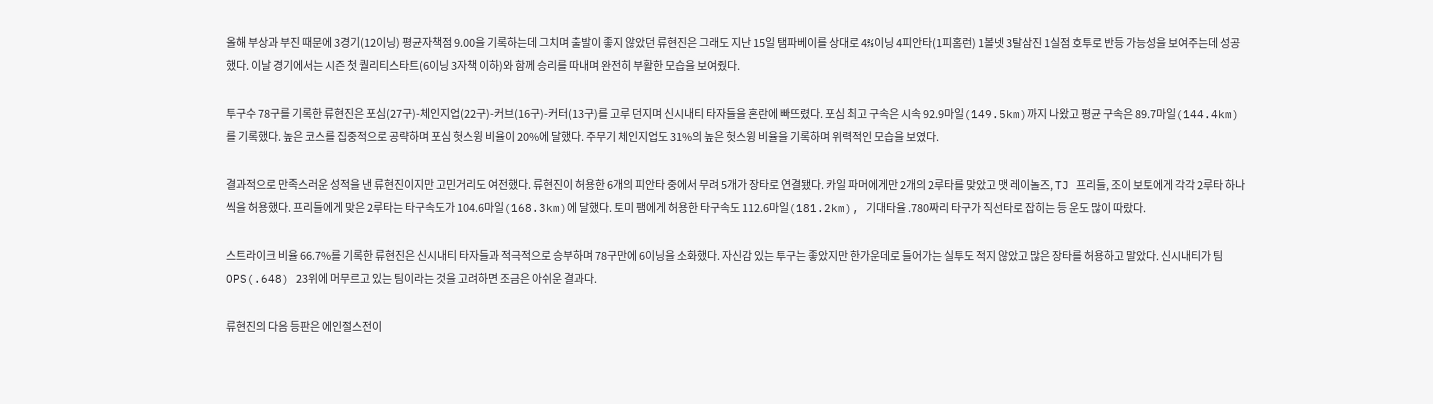올해 부상과 부진 때문에 3경기(12이닝) 평균자책점 9.00을 기록하는데 그치며 출발이 좋지 않았던 류현진은 그래도 지난 15일 탬파베이를 상대로 4⅔이닝 4피안타(1피홈런) 1볼넷 3탈삼진 1실점 호투로 반등 가능성을 보여주는데 성공했다. 이날 경기에서는 시즌 첫 퀄리티스타트(6이닝 3자책 이하)와 함께 승리를 따내며 완전히 부활한 모습을 보여줬다.

투구수 78구를 기록한 류현진은 포심(27구)-체인지업(22구)-커브(16구)-커터(13구)를 고루 던지며 신시내티 타자들을 혼란에 빠뜨렸다. 포심 최고 구속은 시속 92.9마일(149.5km)까지 나왔고 평균 구속은 89.7마일(144.4km)를 기록했다. 높은 코스를 집중적으로 공략하며 포심 헛스윙 비율이 20%에 달했다. 주무기 체인지업도 31%의 높은 헛스윙 비율을 기록하며 위력적인 모습을 보였다.

결과적으로 만족스러운 성적을 낸 류현진이지만 고민거리도 여전했다. 류현진이 허용한 6개의 피안타 중에서 무려 5개가 장타로 연결됐다. 카일 파머에게만 2개의 2루타를 맞았고 맷 레이놀즈, TJ 프리들, 조이 보토에게 각각 2루타 하나씩을 허용했다. 프리들에게 맞은 2루타는 타구속도가 104.6마일(168.3km)에 달했다. 토미 팸에게 허용한 타구속도 112.6마일(181.2km), 기대타율 .780짜리 타구가 직선타로 잡히는 등 운도 많이 따랐다.

스트라이크 비율 66.7%를 기록한 류현진은 신시내티 타자들과 적극적으로 승부하며 78구만에 6이닝을 소화했다. 자신감 있는 투구는 좋았지만 한가운데로 들어가는 실투도 적지 않았고 많은 장타를 허용하고 말았다. 신시내티가 팀 OPS(.648) 23위에 머무르고 있는 팀이라는 것을 고려하면 조금은 아쉬운 결과다.

류현진의 다음 등판은 에인절스전이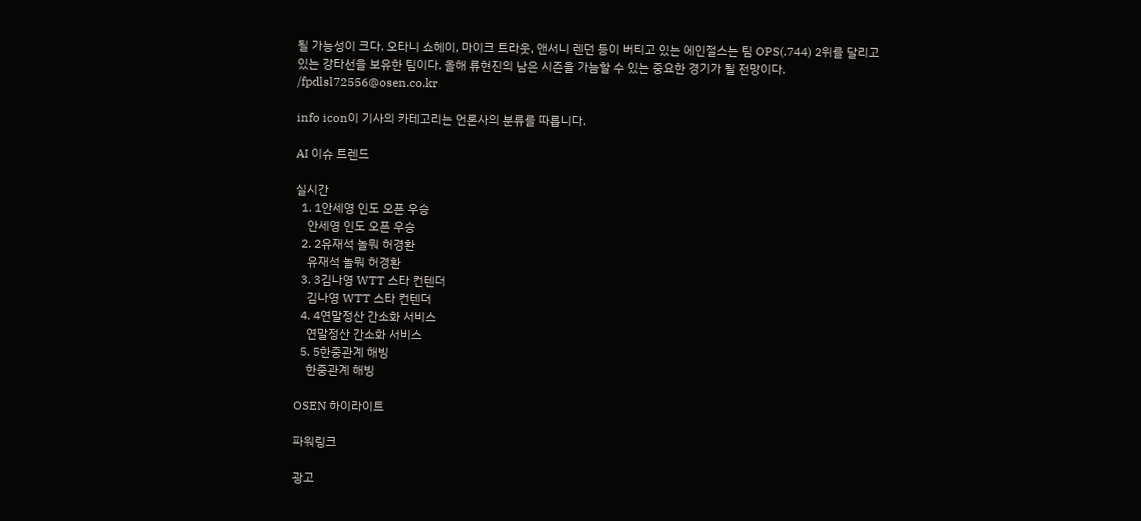될 가능성이 크다. 오타니 쇼헤이, 마이크 트라웃, 앤서니 렌던 등이 버티고 있는 에인절스는 팀 OPS(.744) 2위를 달리고 있는 강타선을 보유한 팀이다. 올해 류현진의 남은 시즌을 가늠할 수 있는 중요한 경기가 될 전망이다. /fpdlsl72556@osen.co.kr

info icon이 기사의 카테고리는 언론사의 분류를 따릅니다.

AI 이슈 트렌드

실시간
  1. 1안세영 인도 오픈 우승
    안세영 인도 오픈 우승
  2. 2유재석 놀뭐 허경환
    유재석 놀뭐 허경환
  3. 3김나영 WTT 스타 컨텐더
    김나영 WTT 스타 컨텐더
  4. 4연말정산 간소화 서비스
    연말정산 간소화 서비스
  5. 5한중관계 해빙
    한중관계 해빙

OSEN 하이라이트

파워링크

광고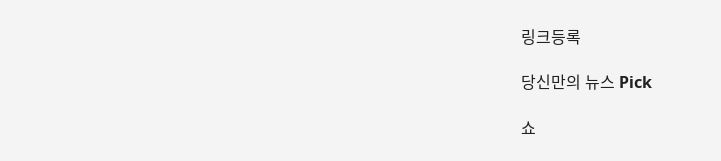링크등록

당신만의 뉴스 Pick

쇼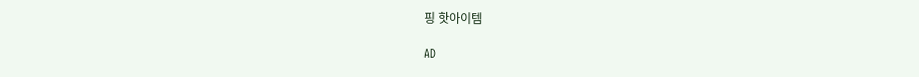핑 핫아이템

AD